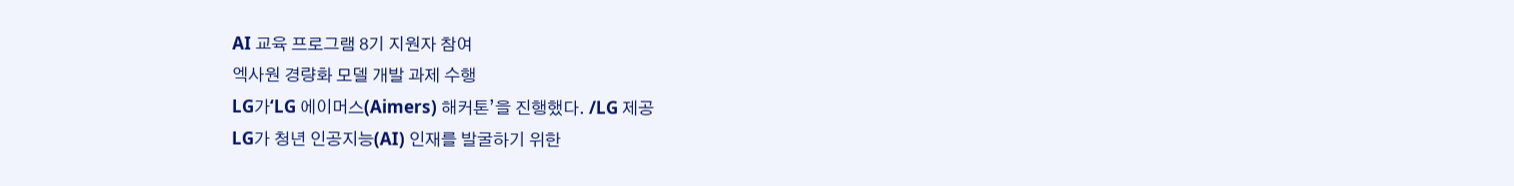AI 교육 프로그램 8기 지원자 참여
엑사원 경량화 모델 개발 과제 수행
LG가‘LG 에이머스(Aimers) 해커톤’을 진행했다. /LG 제공
LG가 청년 인공지능(AI) 인재를 발굴하기 위한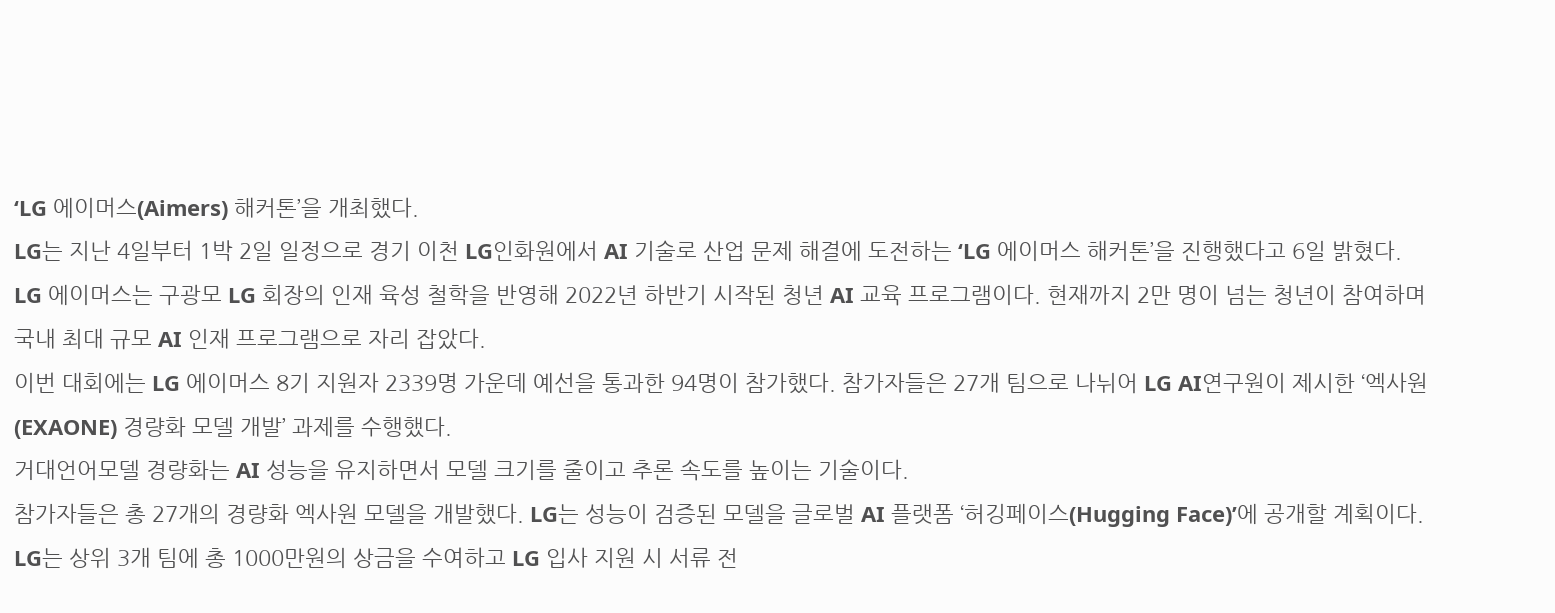‘LG 에이머스(Aimers) 해커톤’을 개최했다.
LG는 지난 4일부터 1박 2일 일정으로 경기 이천 LG인화원에서 AI 기술로 산업 문제 해결에 도전하는 ‘LG 에이머스 해커톤’을 진행했다고 6일 밝혔다.
LG 에이머스는 구광모 LG 회장의 인재 육성 철학을 반영해 2022년 하반기 시작된 청년 AI 교육 프로그램이다. 현재까지 2만 명이 넘는 청년이 참여하며 국내 최대 규모 AI 인재 프로그램으로 자리 잡았다.
이번 대회에는 LG 에이머스 8기 지원자 2339명 가운데 예선을 통과한 94명이 참가했다. 참가자들은 27개 팀으로 나뉘어 LG AI연구원이 제시한 ‘엑사원(EXAONE) 경량화 모델 개발’ 과제를 수행했다.
거대언어모델 경량화는 AI 성능을 유지하면서 모델 크기를 줄이고 추론 속도를 높이는 기술이다.
참가자들은 총 27개의 경량화 엑사원 모델을 개발했다. LG는 성능이 검증된 모델을 글로벌 AI 플랫폼 ‘허깅페이스(Hugging Face)’에 공개할 계획이다.
LG는 상위 3개 팀에 총 1000만원의 상금을 수여하고 LG 입사 지원 시 서류 전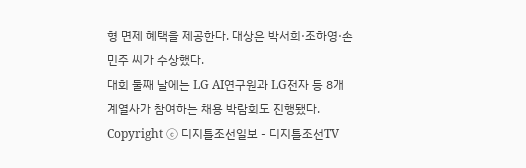형 면제 혜택을 제공한다. 대상은 박서희·조하영·손민주 씨가 수상했다.
대회 둘째 날에는 LG AI연구원과 LG전자 등 8개 계열사가 참여하는 채용 박람회도 진행됐다.
Copyright ⓒ 디지틀조선일보 - 디지틀조선TV